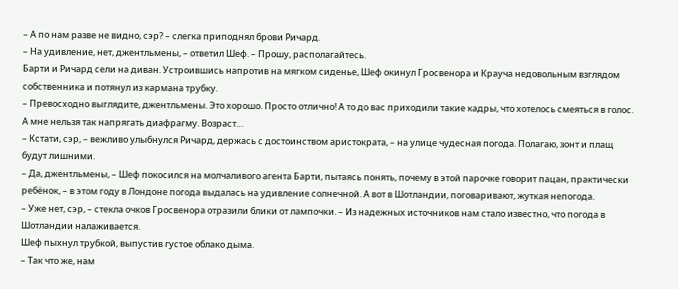– А по нам разве не видно, сэр? – слегка приподнял брови Ричард.
– На удивление, нет, джентльмены, – ответил Шеф. – Прошу, располагайтесь.
Барти и Ричард сели на диван. Устроившись напротив на мягком сиденье, Шеф окинул Гросвенора и Крауча недовольным взглядом собственника и потянул из кармана трубку.
– Превосходно выглядите, джентльмены. Это хорошо. Просто отлично! А то до вас приходили такие кадры, что хотелось смеяться в голос. А мне нельзя так напрягать диафрагму. Возраст…
– Кстати, сэр, – вежливо улыбнулся Ричард, держась с достоинством аристократа, – на улице чудесная погода. Полагаю, зонт и плащ будут лишними.
– Да, джентльмены, – Шеф покосился на молчаливого агента Барти, пытаясь понять, почему в этой парочке говорит пацан, практически ребёнок, – в этом году в Лондоне погода выдалась на удивление солнечной. А вот в Шотландии, поговаривают, жуткая непогода.
– Уже нет, сэр, – стекла очков Гросвенора отразили блики от лампочки. – Из надежных источников нам стало известно, что погода в Шотландии налаживается.
Шеф пыхнул трубкой, выпустив густое облако дыма.
– Так что же, нам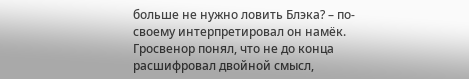больше не нужно ловить Блэка? – по-своему интерпретировал он намёк.
Гросвенор понял, что не до конца расшифровал двойной смысл,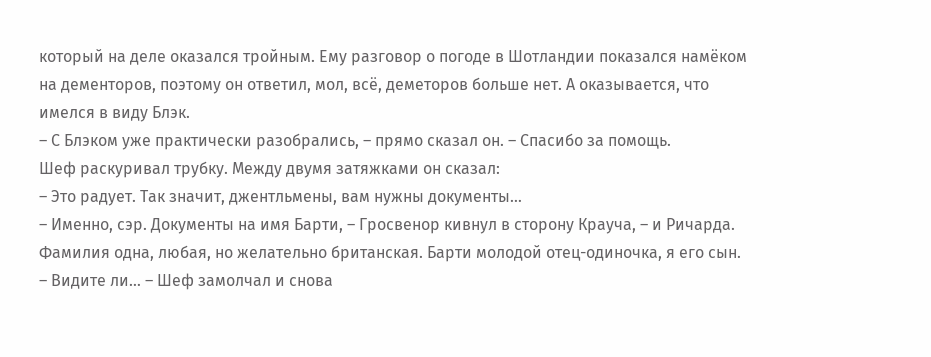который на деле оказался тройным. Ему разговор о погоде в Шотландии показался намёком на дементоров, поэтому он ответил, мол, всё, деметоров больше нет. А оказывается, что имелся в виду Блэк.
– С Блэком уже практически разобрались, – прямо сказал он. – Спасибо за помощь.
Шеф раскуривал трубку. Между двумя затяжками он сказал:
– Это радует. Так значит, джентльмены, вам нужны документы…
– Именно, сэр. Документы на имя Барти, – Гросвенор кивнул в сторону Крауча, – и Ричарда. Фамилия одна, любая, но желательно британская. Барти молодой отец-одиночка, я его сын.
– Видите ли… – Шеф замолчал и снова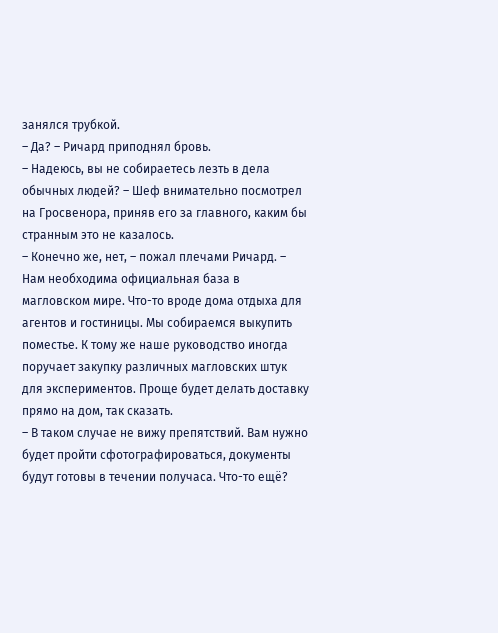занялся трубкой.
– Да? – Ричард приподнял бровь.
– Надеюсь, вы не собираетесь лезть в дела обычных людей? – Шеф внимательно посмотрел на Гросвенора, приняв его за главного, каким бы странным это не казалось.
– Конечно же, нет, – пожал плечами Ричард. – Нам необходима официальная база в магловском мире. Что-то вроде дома отдыха для агентов и гостиницы. Мы собираемся выкупить поместье. К тому же наше руководство иногда поручает закупку различных магловских штук для экспериментов. Проще будет делать доставку прямо на дом, так сказать.
– В таком случае не вижу препятствий. Вам нужно будет пройти сфотографироваться, документы будут готовы в течении получаса. Что-то ещё?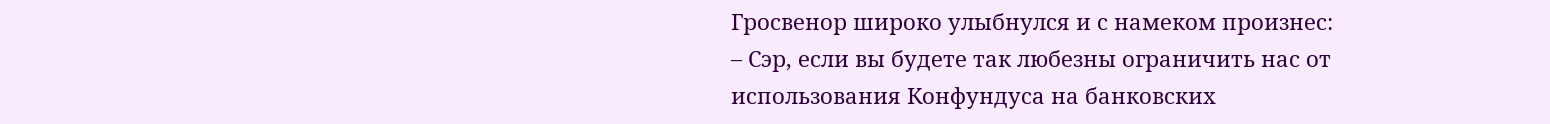Гросвенор широко улыбнулся и с намеком произнес:
– Сэр, если вы будете так любезны ограничить нас от использования Конфундуса на банковских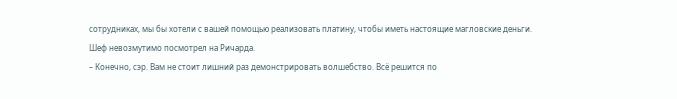сотрудниках, мы бы хотели с вашей помощью реализовать платину, чтобы иметь настоящие магловские деньги.
Шеф невозмутимо посмотрел на Ричарда.
– Конечно, сэр. Вам не стоит лишний раз демонстрировать волшебство. Всё решится по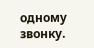одному звонку.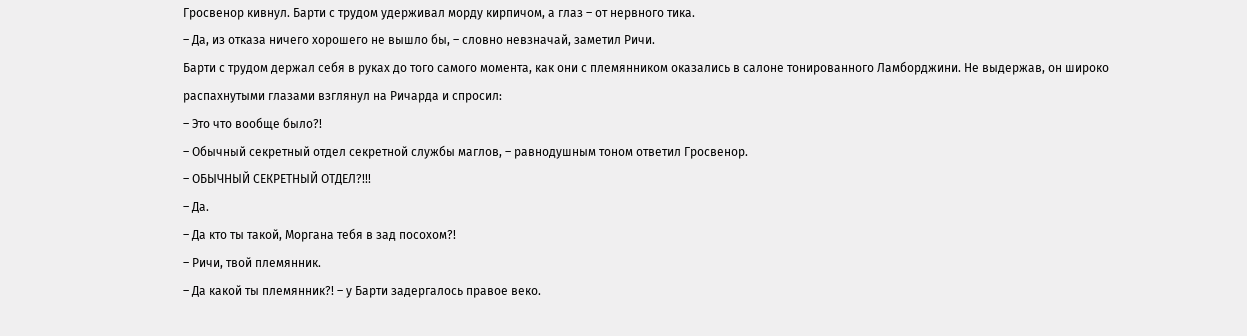Гросвенор кивнул. Барти с трудом удерживал морду кирпичом, а глаз – от нервного тика.
– Да, из отказа ничего хорошего не вышло бы, – словно невзначай, заметил Ричи.
Барти с трудом держал себя в руках до того самого момента, как они с племянником оказались в салоне тонированного Ламборджини. Не выдержав, он широко распахнутыми глазами взглянул на Ричарда и спросил:
– Это что вообще было?!
– Обычный секретный отдел секретной службы маглов, – равнодушным тоном ответил Гросвенор.
– ОБЫЧНЫЙ СЕКРЕТНЫЙ ОТДЕЛ?!!!
– Да.
– Да кто ты такой, Моргана тебя в зад посохом?!
– Ричи, твой племянник.
– Да какой ты племянник?! – у Барти задергалось правое веко.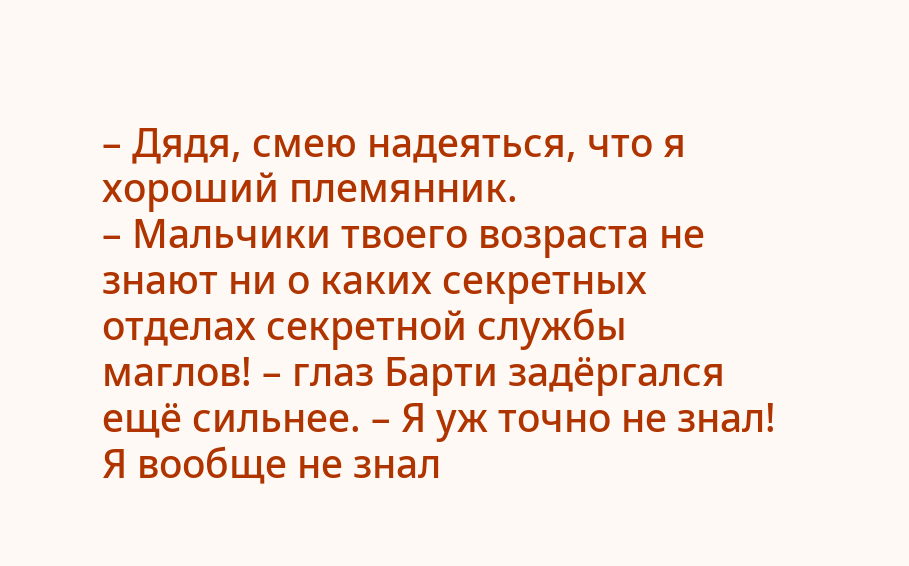– Дядя, смею надеяться, что я хороший племянник.
– Мальчики твоего возраста не знают ни о каких секретных отделах секретной службы маглов! – глаз Барти задёргался ещё сильнее. – Я уж точно не знал! Я вообще не знал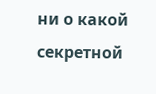ни о какой секретной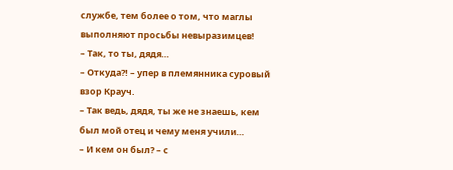службе, тем более о том, что маглы выполняют просьбы невыразимцев!
– Так, то ты, дядя…
– Откуда?! – упер в племянника суровый взор Крауч.
– Так ведь, дядя, ты же не знаешь, кем был мой отец и чему меня учили…
– И кем он был? – с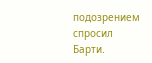подозрением спросил Барти.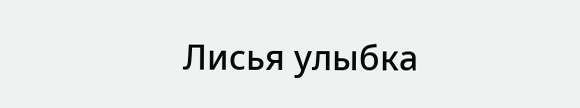Лисья улыбка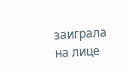заиграла на лице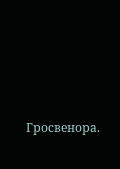Гросвенора.